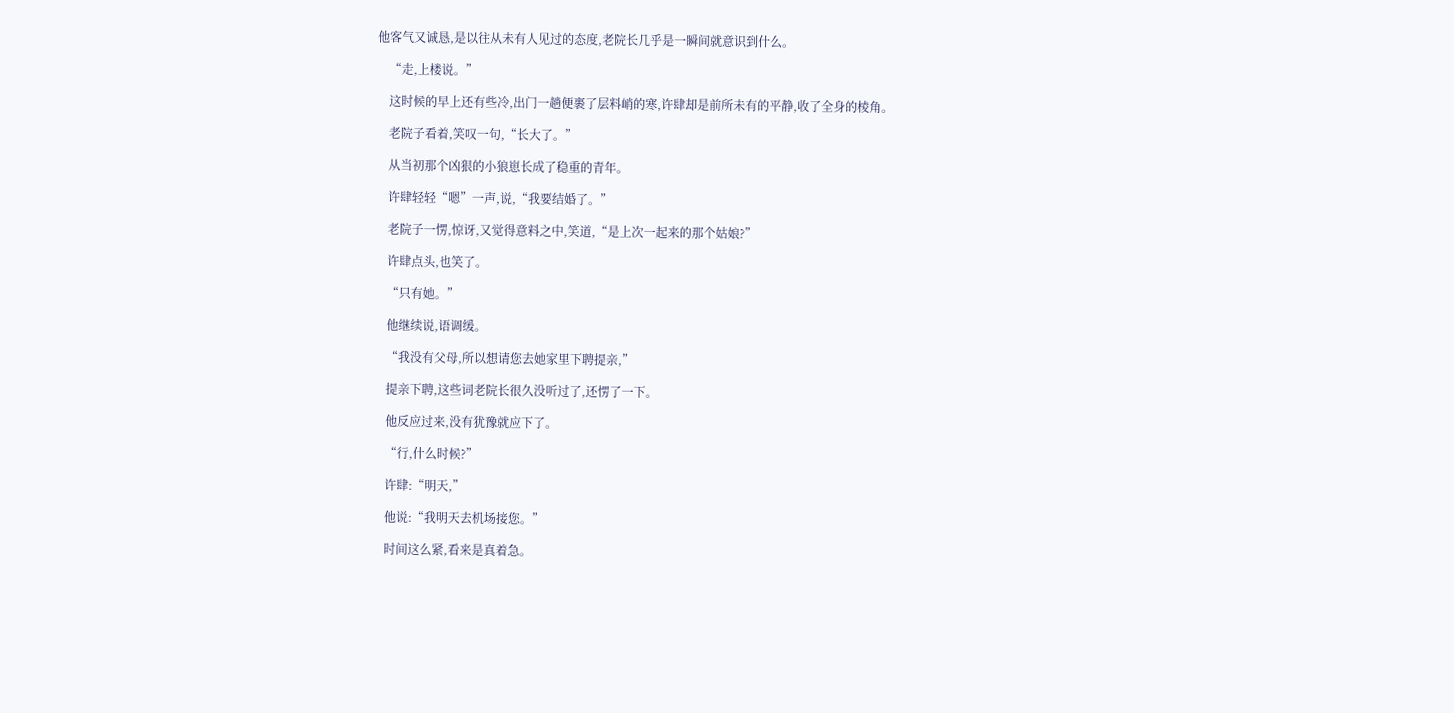他客气又诚恳,是以往从未有人见过的态度,老院长几乎是一瞬间就意识到什么。

    “走,上楼说。”

    这时候的早上还有些冷,出门一趟便裹了层料峭的寒,许肆却是前所未有的平静,收了全身的棱角。

    老院子看着,笑叹一句,“长大了。”

    从当初那个凶狠的小狼崽长成了稳重的青年。

    许肆轻轻“嗯”一声,说,“我要结婚了。”

    老院子一愣,惊讶,又觉得意料之中,笑道,“是上次一起来的那个姑娘?”

    许肆点头,也笑了。

    “只有她。”

    他继续说,语调缓。

    “我没有父母,所以想请您去她家里下聘提亲,”

    提亲下聘,这些词老院长很久没听过了,还愣了一下。

    他反应过来,没有犹豫就应下了。

    “行,什么时候?”

    许肆:“明天,”

    他说:“我明天去机场接您。”

    时间这么紧,看来是真着急。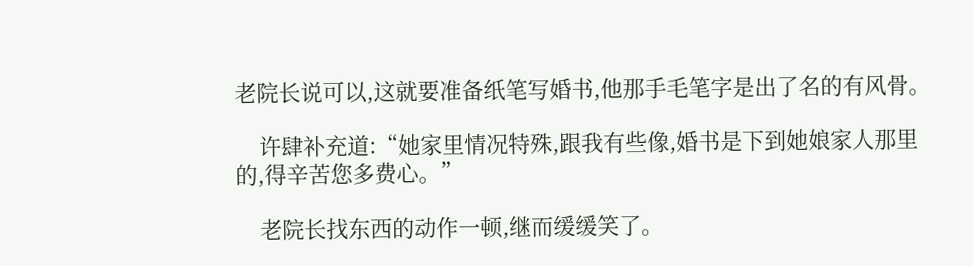老院长说可以,这就要准备纸笔写婚书,他那手毛笔字是出了名的有风骨。

    许肆补充道:“她家里情况特殊,跟我有些像,婚书是下到她娘家人那里的,得辛苦您多费心。”

    老院长找东西的动作一顿,继而缓缓笑了。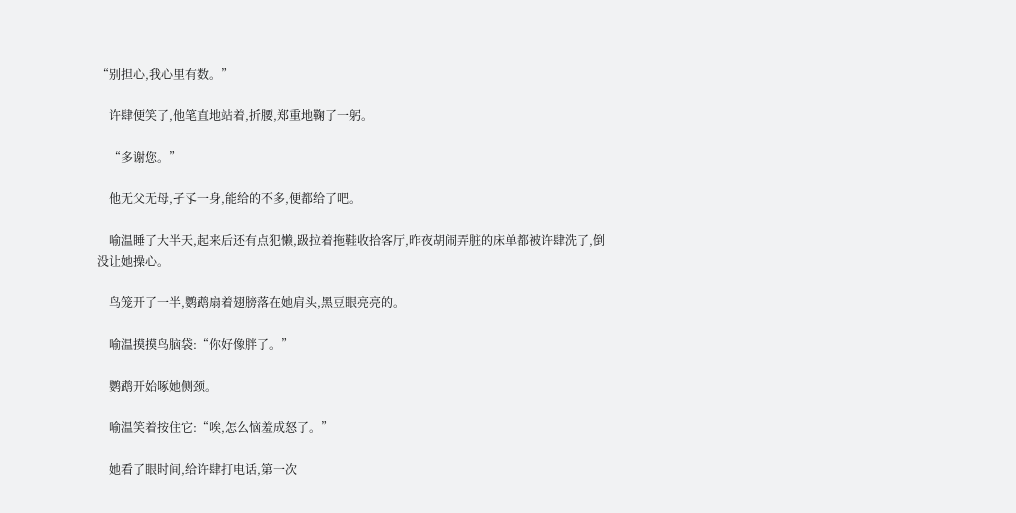“别担心,我心里有数。”

    许肆便笑了,他笔直地站着,折腰,郑重地鞠了一躬。

    “多谢您。”

    他无父无母,孑孓一身,能给的不多,便都给了吧。

    喻温睡了大半天,起来后还有点犯懒,趿拉着拖鞋收拾客厅,昨夜胡闹弄脏的床单都被许肆洗了,倒没让她操心。

    鸟笼开了一半,鹦鹉扇着翅膀落在她肩头,黑豆眼亮亮的。

    喻温摸摸鸟脑袋:“你好像胖了。”

    鹦鹉开始啄她侧颈。

    喻温笑着按住它:“唉,怎么恼羞成怒了。”

    她看了眼时间,给许肆打电话,第一次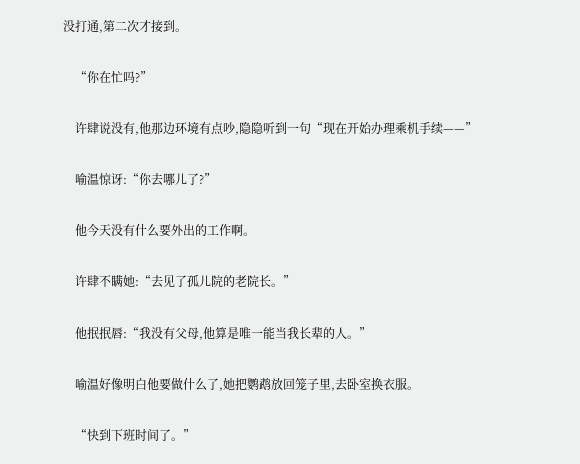没打通,第二次才接到。

    “你在忙吗?”

    许肆说没有,他那边环境有点吵,隐隐听到一句“现在开始办理乘机手续——”

    喻温惊讶:“你去哪儿了?”

    他今天没有什么要外出的工作啊。

    许肆不瞒她:“去见了孤儿院的老院长。”

    他抿抿唇:“我没有父母,他算是唯一能当我长辈的人。”

    喻温好像明白他要做什么了,她把鹦鹉放回笼子里,去卧室换衣服。

    “快到下班时间了。”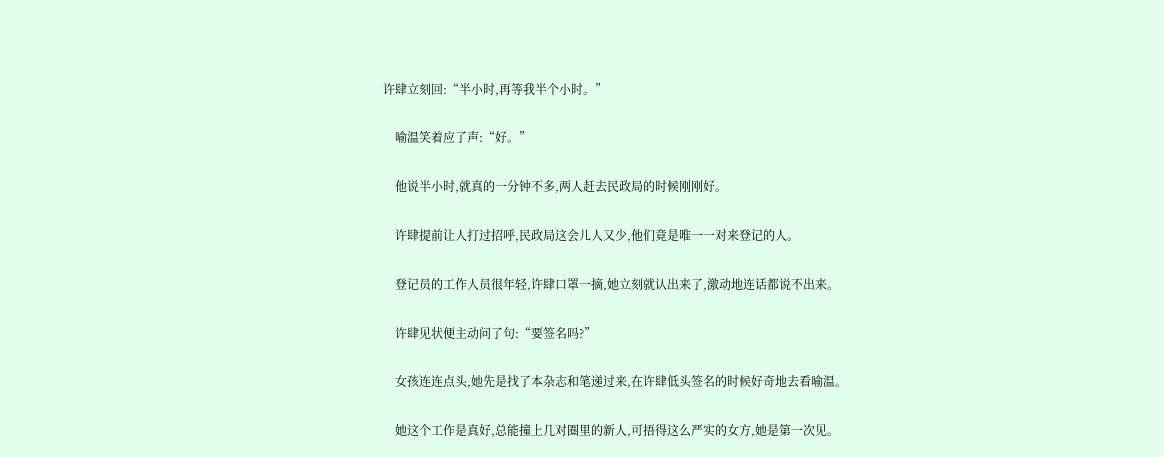许肆立刻回:“半小时,再等我半个小时。”

    喻温笑着应了声:“好。”

    他说半小时,就真的一分钟不多,两人赶去民政局的时候刚刚好。

    许肆提前让人打过招呼,民政局这会儿人又少,他们竟是唯一一对来登记的人。

    登记员的工作人员很年轻,许肆口罩一摘,她立刻就认出来了,激动地连话都说不出来。

    许肆见状便主动问了句:“要签名吗?”

    女孩连连点头,她先是找了本杂志和笔递过来,在许肆低头签名的时候好奇地去看喻温。

    她这个工作是真好,总能撞上几对圈里的新人,可捂得这么严实的女方,她是第一次见。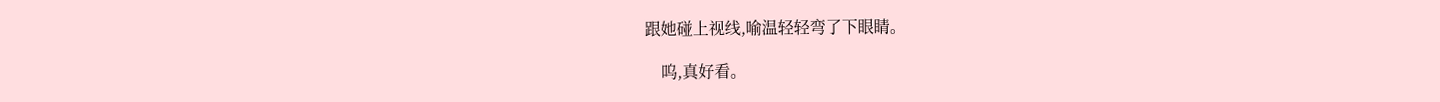跟她碰上视线,喻温轻轻弯了下眼睛。

    呜,真好看。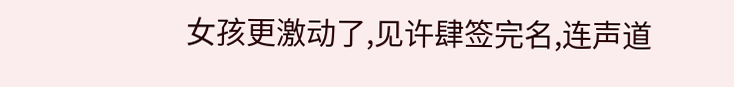女孩更激动了,见许肆签完名,连声道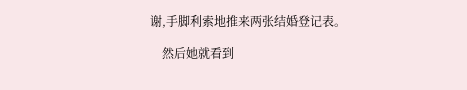谢,手脚利索地推来两张结婚登记表。

    然后她就看到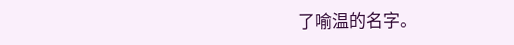了喻温的名字。